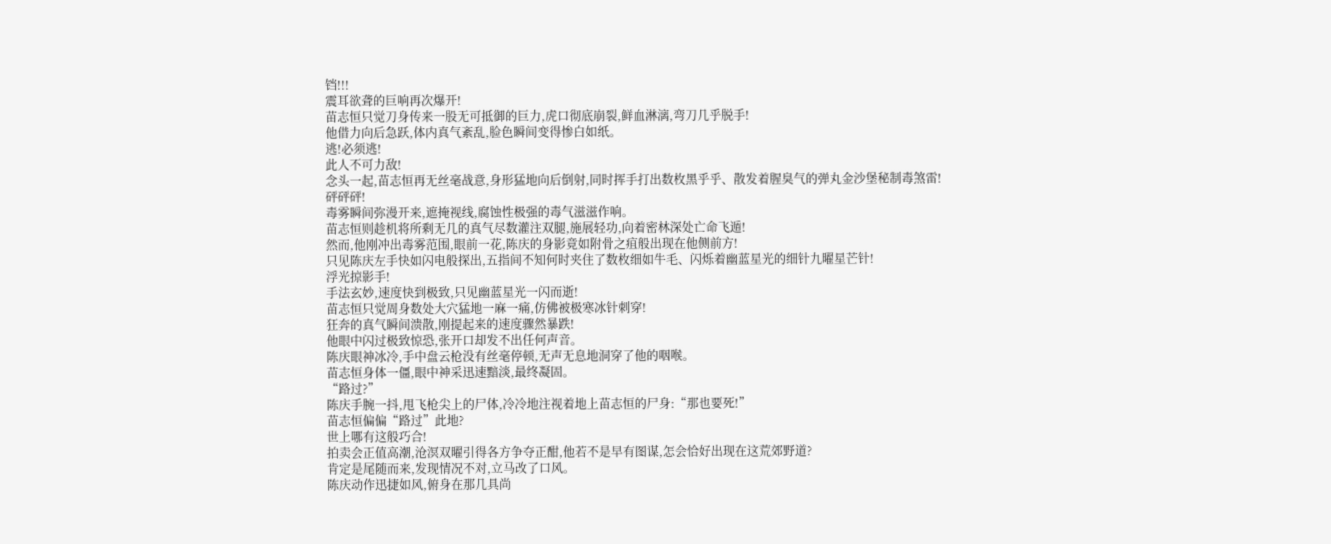铛!!!
震耳欲聋的巨响再次爆开!
苗志恒只觉刀身传来一股无可抵御的巨力,虎口彻底崩裂,鲜血淋漓,弯刀几乎脱手!
他借力向后急跃,体内真气紊乱,脸色瞬间变得惨白如纸。
逃!必须逃!
此人不可力敌!
念头一起,苗志恒再无丝毫战意,身形猛地向后倒射,同时挥手打出数枚黑乎乎、散发着腥臭气的弹丸金沙堡秘制毒煞雷!
砰砰砰!
毒雾瞬间弥漫开来,遮掩视线,腐蚀性极强的毒气滋滋作响。
苗志恒则趁机将所剩无几的真气尽数灌注双腿,施展轻功,向着密林深处亡命飞遁!
然而,他刚冲出毒雾范围,眼前一花,陈庆的身影竟如附骨之疽般出现在他侧前方!
只见陈庆左手快如闪电般探出,五指间不知何时夹住了数枚细如牛毛、闪烁着幽蓝星光的细针九曜星芒针!
浮光掠影手!
手法玄妙,速度快到极致,只见幽蓝星光一闪而逝!
苗志恒只觉周身数处大穴猛地一麻一痛,仿佛被极寒冰针刺穿!
狂奔的真气瞬间溃散,刚提起来的速度骤然暴跌!
他眼中闪过极致惊恐,张开口却发不出任何声音。
陈庆眼神冰冷,手中盘云枪没有丝毫停顿,无声无息地洞穿了他的咽喉。
苗志恒身体一僵,眼中神采迅速黯淡,最终凝固。
“路过?”
陈庆手腕一抖,甩飞枪尖上的尸体,冷冷地注视着地上苗志恒的尸身:“那也要死!”
苗志恒偏偏“路过”此地?
世上哪有这般巧合!
拍卖会正值高潮,沧溟双曜引得各方争夺正酣,他若不是早有图谋,怎会恰好出现在这荒郊野道?
肯定是尾随而来,发现情况不对,立马改了口风。
陈庆动作迅捷如风,俯身在那几具尚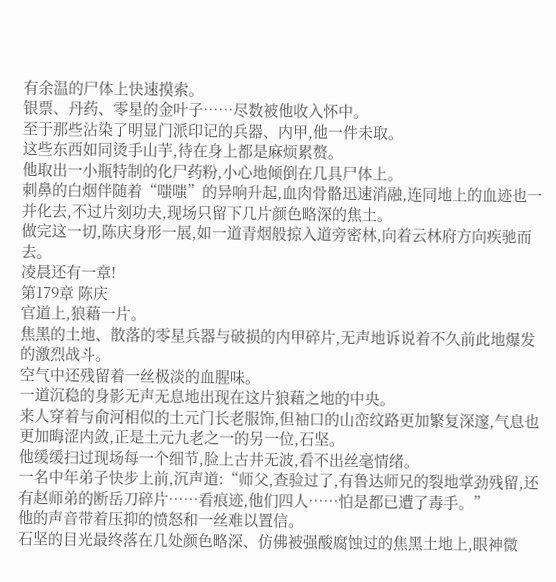有余温的尸体上快速摸索。
银票、丹药、零星的金叶子……尽数被他收入怀中。
至于那些沾染了明显门派印记的兵器、内甲,他一件未取。
这些东西如同烫手山芋,待在身上都是麻烦累赘。
他取出一小瓶特制的化尸药粉,小心地倾倒在几具尸体上。
刺鼻的白烟伴随着“嗤嗤”的异响升起,血肉骨骼迅速消融,连同地上的血迹也一并化去,不过片刻功夫,现场只留下几片颜色略深的焦土。
做完这一切,陈庆身形一展,如一道青烟般掠入道旁密林,向着云林府方向疾驰而去。
凌晨还有一章!
第179章 陈庆
官道上,狼藉一片。
焦黑的土地、散落的零星兵器与破损的内甲碎片,无声地诉说着不久前此地爆发的激烈战斗。
空气中还残留着一丝极淡的血腥味。
一道沉稳的身影无声无息地出现在这片狼藉之地的中央。
来人穿着与俞河相似的土元门长老服饰,但袖口的山峦纹路更加繁复深邃,气息也更加晦涩内敛,正是土元九老之一的另一位,石坚。
他缓缓扫过现场每一个细节,脸上古井无波,看不出丝毫情绪。
一名中年弟子快步上前,沉声道:“师父,查验过了,有鲁达师兄的裂地掌劲残留,还有赵师弟的断岳刀碎片……看痕迹,他们四人……怕是都已遭了毒手。”
他的声音带着压抑的愤怒和一丝难以置信。
石坚的目光最终落在几处颜色略深、仿佛被强酸腐蚀过的焦黑土地上,眼神微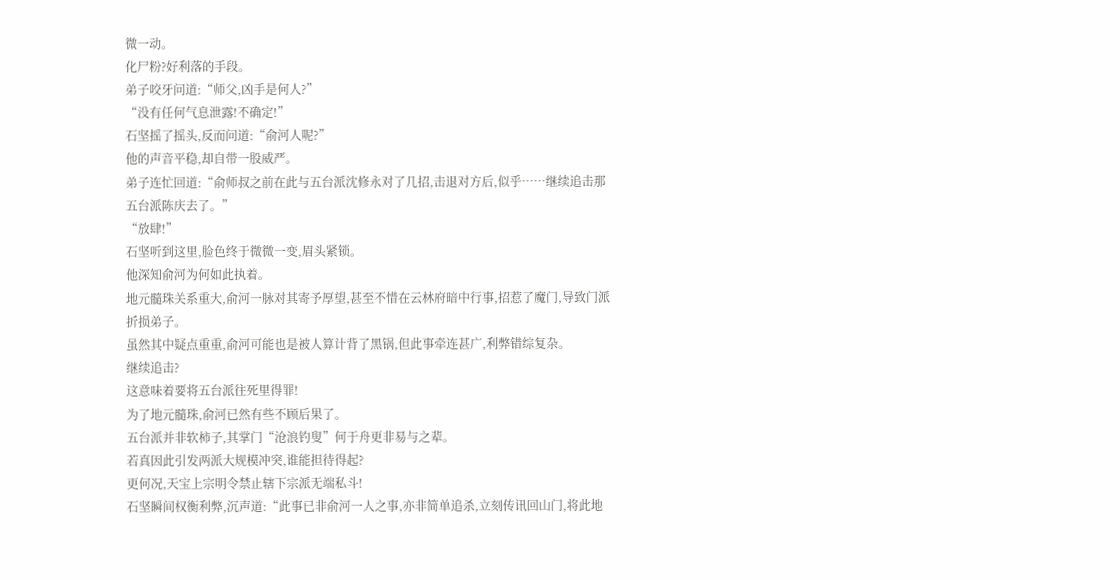微一动。
化尸粉?好利落的手段。
弟子咬牙问道:“师父,凶手是何人?”
“没有任何气息泄露!不确定!”
石坚摇了摇头,反而问道:“俞河人呢?”
他的声音平稳,却自带一股威严。
弟子连忙回道:“俞师叔之前在此与五台派沈修永对了几招,击退对方后,似乎……继续追击那五台派陈庆去了。”
“放肆!”
石坚听到这里,脸色终于微微一变,眉头紧锁。
他深知俞河为何如此执着。
地元髓珠关系重大,俞河一脉对其寄予厚望,甚至不惜在云林府暗中行事,招惹了魔门,导致门派折损弟子。
虽然其中疑点重重,俞河可能也是被人算计背了黑锅,但此事牵连甚广,利弊错综复杂。
继续追击?
这意味着要将五台派往死里得罪!
为了地元髓珠,俞河已然有些不顾后果了。
五台派并非软柿子,其掌门“沧浪钓叟”何于舟更非易与之辈。
若真因此引发两派大规模冲突,谁能担待得起?
更何况,天宝上宗明令禁止辖下宗派无端私斗!
石坚瞬间权衡利弊,沉声道:“此事已非俞河一人之事,亦非简单追杀,立刻传讯回山门,将此地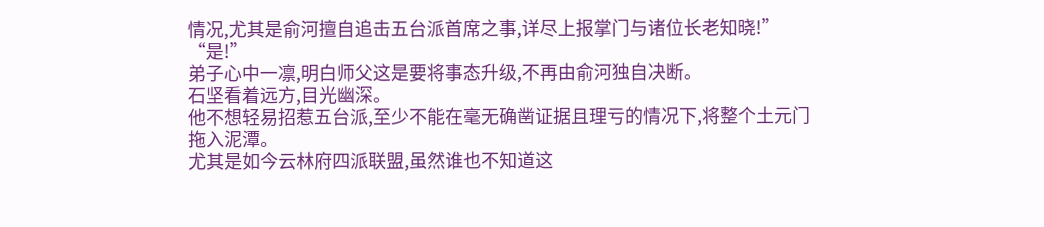情况,尤其是俞河擅自追击五台派首席之事,详尽上报掌门与诸位长老知晓!”
“是!”
弟子心中一凛,明白师父这是要将事态升级,不再由俞河独自决断。
石坚看着远方,目光幽深。
他不想轻易招惹五台派,至少不能在毫无确凿证据且理亏的情况下,将整个土元门拖入泥潭。
尤其是如今云林府四派联盟,虽然谁也不知道这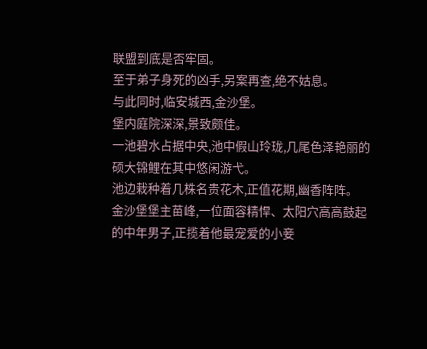联盟到底是否牢固。
至于弟子身死的凶手,另案再查,绝不姑息。
与此同时,临安城西,金沙堡。
堡内庭院深深,景致颇佳。
一池碧水占据中央,池中假山玲珑,几尾色泽艳丽的硕大锦鲤在其中悠闲游弋。
池边栽种着几株名贵花木,正值花期,幽香阵阵。
金沙堡堡主苗峰,一位面容精悍、太阳穴高高鼓起的中年男子,正揽着他最宠爱的小妾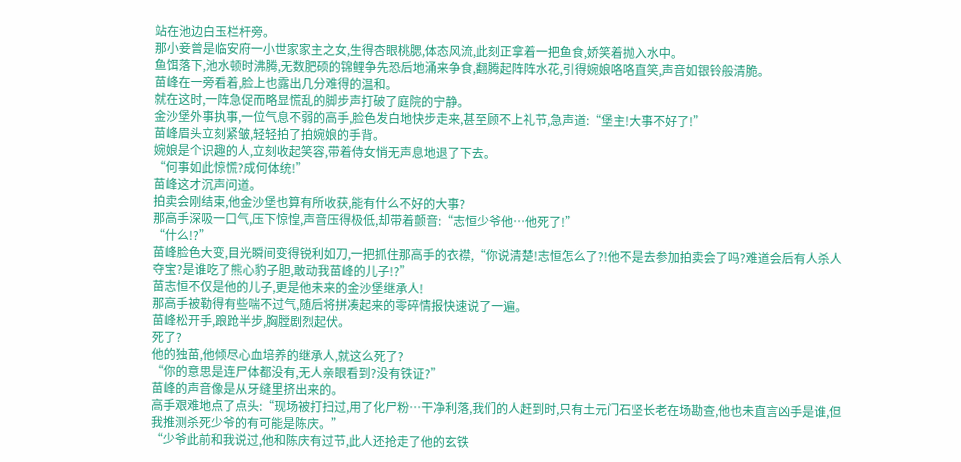站在池边白玉栏杆旁。
那小妾曾是临安府一小世家家主之女,生得杏眼桃腮,体态风流,此刻正拿着一把鱼食,娇笑着抛入水中。
鱼饵落下,池水顿时沸腾,无数肥硕的锦鲤争先恐后地涌来争食,翻腾起阵阵水花,引得婉娘咯咯直笑,声音如银铃般清脆。
苗峰在一旁看着,脸上也露出几分难得的温和。
就在这时,一阵急促而略显慌乱的脚步声打破了庭院的宁静。
金沙堡外事执事,一位气息不弱的高手,脸色发白地快步走来,甚至顾不上礼节,急声道:“堡主!大事不好了!”
苗峰眉头立刻紧皱,轻轻拍了拍婉娘的手背。
婉娘是个识趣的人,立刻收起笑容,带着侍女悄无声息地退了下去。
“何事如此惊慌?成何体统!”
苗峰这才沉声问道。
拍卖会刚结束,他金沙堡也算有所收获,能有什么不好的大事?
那高手深吸一口气,压下惊惶,声音压得极低,却带着颤音:“志恒少爷他…他死了!”
“什么!?”
苗峰脸色大变,目光瞬间变得锐利如刀,一把抓住那高手的衣襟,“你说清楚!志恒怎么了?!他不是去参加拍卖会了吗?难道会后有人杀人夺宝?是谁吃了熊心豹子胆,敢动我苗峰的儿子!?”
苗志恒不仅是他的儿子,更是他未来的金沙堡继承人!
那高手被勒得有些喘不过气,随后将拼凑起来的零碎情报快速说了一遍。
苗峰松开手,踉跄半步,胸膛剧烈起伏。
死了?
他的独苗,他倾尽心血培养的继承人,就这么死了?
“你的意思是连尸体都没有,无人亲眼看到?没有铁证?”
苗峰的声音像是从牙缝里挤出来的。
高手艰难地点了点头:“现场被打扫过,用了化尸粉…干净利落,我们的人赶到时,只有土元门石坚长老在场勘查,他也未直言凶手是谁,但我推测杀死少爷的有可能是陈庆。”
“少爷此前和我说过,他和陈庆有过节,此人还抢走了他的玄铁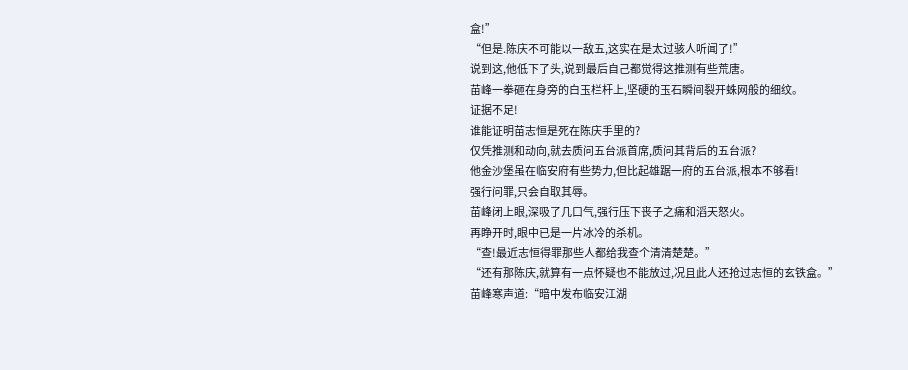盒!”
“但是.陈庆不可能以一敌五,这实在是太过骇人听闻了!”
说到这,他低下了头,说到最后自己都觉得这推测有些荒唐。
苗峰一拳砸在身旁的白玉栏杆上,坚硬的玉石瞬间裂开蛛网般的细纹。
证据不足!
谁能证明苗志恒是死在陈庆手里的?
仅凭推测和动向,就去质问五台派首席,质问其背后的五台派?
他金沙堡虽在临安府有些势力,但比起雄踞一府的五台派,根本不够看!
强行问罪,只会自取其辱。
苗峰闭上眼,深吸了几口气,强行压下丧子之痛和滔天怒火。
再睁开时,眼中已是一片冰冷的杀机。
“查!最近志恒得罪那些人都给我查个清清楚楚。”
“还有那陈庆,就算有一点怀疑也不能放过,况且此人还抢过志恒的玄铁盒。”
苗峰寒声道:“暗中发布临安江湖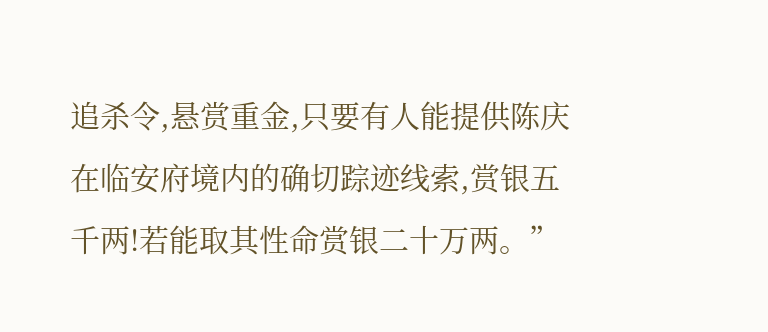追杀令,悬赏重金,只要有人能提供陈庆在临安府境内的确切踪迹线索,赏银五千两!若能取其性命赏银二十万两。”